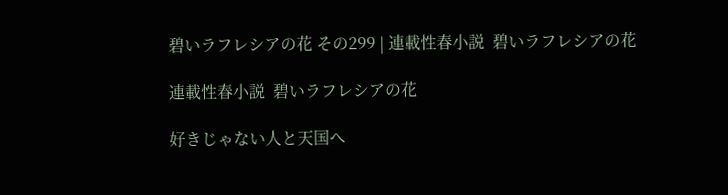碧いラフレシアの花 その299 | 連載性春小説  碧いラフレシアの花

連載性春小説  碧いラフレシアの花

好きじゃない人と天国へ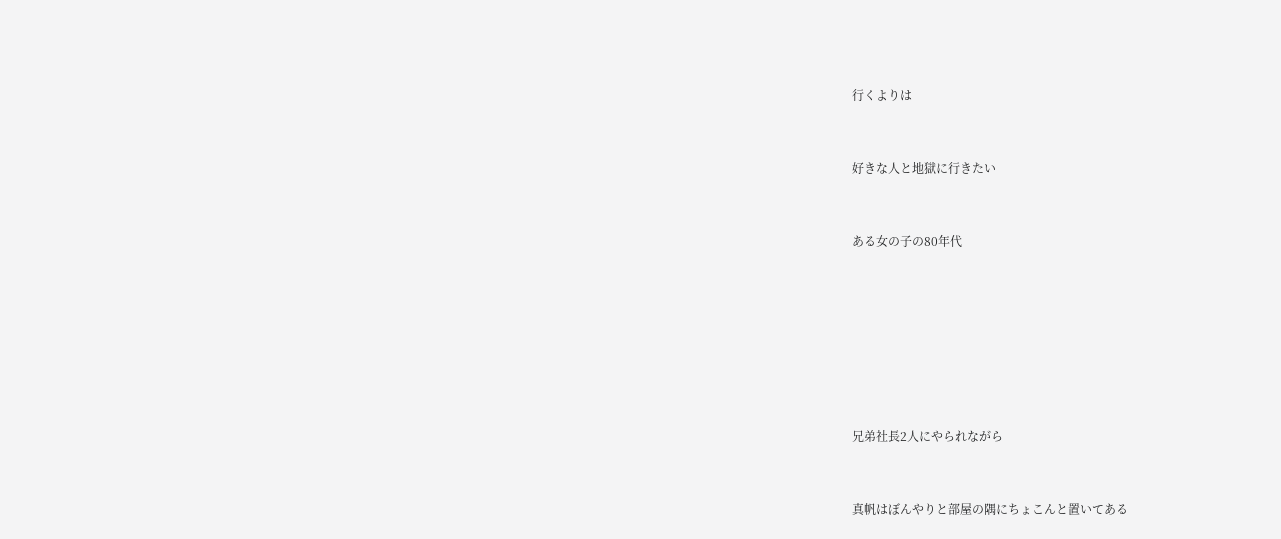行くよりは


好きな人と地獄に行きたい


ある女の子の80年代







兄弟社長2人にやられながら


真帆はぼんやりと部屋の隅にちょこんと置いてある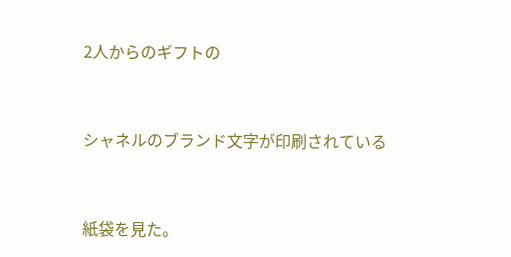2人からのギフトの


シャネルのブランド文字が印刷されている


紙袋を見た。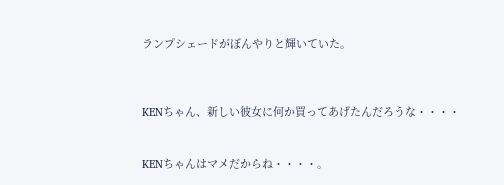ランプシェードがぼんやりと輝いていた。



KENちゃん、新しい彼女に何か買ってあげたんだろうな・・・・


KENちゃんはマメだからね・・・・。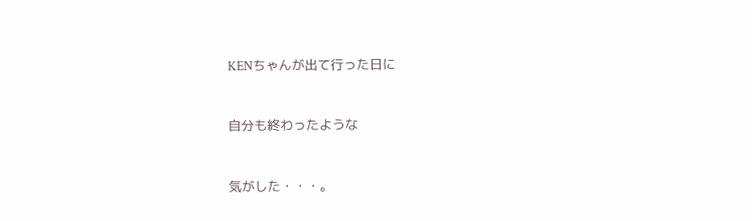KENちゃんが出て行った日に


自分も終わったような


気がした・・・。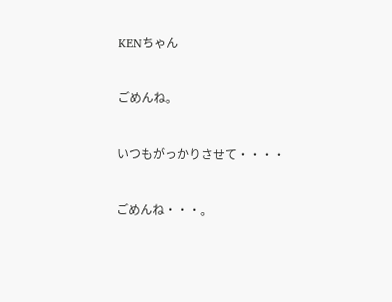KENちゃん


ごめんね。


いつもがっかりさせて・・・・


ごめんね・・・。